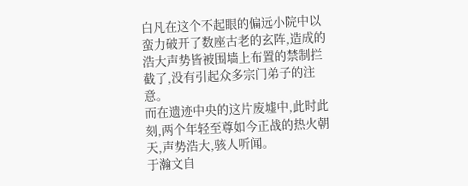白凡在这个不起眼的偏远小院中以蛮力破开了数座古老的玄阵,造成的浩大声势皆被围墙上布置的禁制拦截了,没有引起众多宗门弟子的注意。
而在遗迹中央的这片废墟中,此时此刻,两个年轻至尊如今正战的热火朝天,声势浩大,骇人听闻。
于瀚文自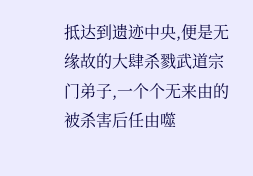抵达到遗迹中央,便是无缘故的大肆杀戮武道宗门弟子,一个个无来由的被杀害后任由噬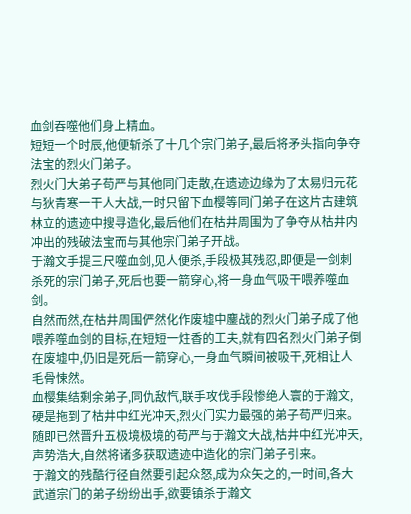血剑吞噬他们身上精血。
短短一个时辰,他便斩杀了十几个宗门弟子,最后将矛头指向争夺法宝的烈火门弟子。
烈火门大弟子苟严与其他同门走散,在遗迹边缘为了太易归元花与狄青寒一干人大战,一时只留下血樱等同门弟子在这片古建筑林立的遗迹中搜寻造化,最后他们在枯井周围为了争夺从枯井内冲出的残破法宝而与其他宗门弟子开战。
于瀚文手提三尺噬血剑,见人便杀,手段极其残忍,即便是一剑刺杀死的宗门弟子,死后也要一箭穿心,将一身血气吸干喂养噬血剑。
自然而然,在枯井周围俨然化作废墟中鏖战的烈火门弟子成了他喂养噬血剑的目标,在短短一炷香的工夫,就有四名烈火门弟子倒在废墟中,仍旧是死后一箭穿心,一身血气瞬间被吸干,死相让人毛骨悚然。
血樱集结剩余弟子,同仇敌忾,联手攻伐手段惨绝人寰的于瀚文,硬是拖到了枯井中红光冲天,烈火门实力最强的弟子苟严归来。
随即已然晋升五极境极境的苟严与于瀚文大战,枯井中红光冲天,声势浩大,自然将诸多获取遗迹中造化的宗门弟子引来。
于瀚文的残酷行径自然要引起众怒,成为众矢之的,一时间,各大武道宗门的弟子纷纷出手,欲要镇杀于瀚文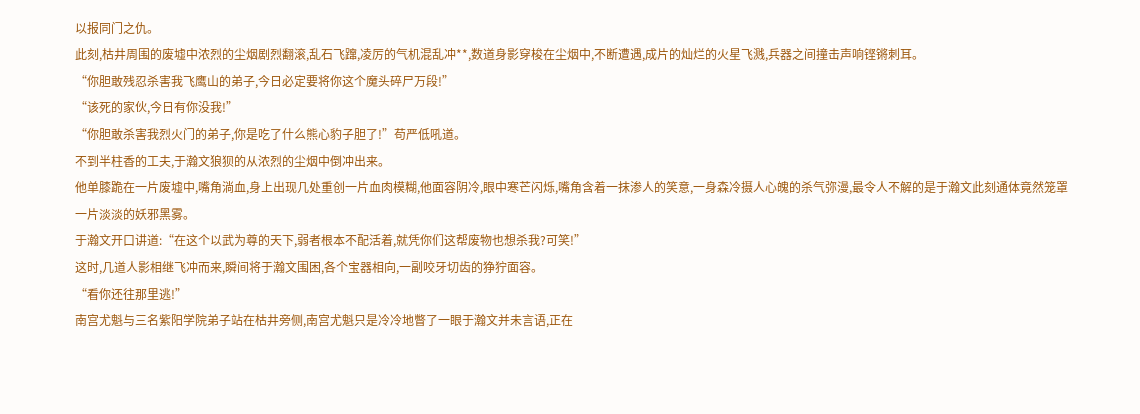以报同门之仇。
此刻,枯井周围的废墟中浓烈的尘烟剧烈翻滚,乱石飞蹿,凌厉的气机混乱冲**,数道身影穿梭在尘烟中,不断遭遇,成片的灿烂的火星飞溅,兵器之间撞击声响铿锵刺耳。
“你胆敢残忍杀害我飞鹰山的弟子,今日必定要将你这个魔头碎尸万段!”
“该死的家伙,今日有你没我!”
“你胆敢杀害我烈火门的弟子,你是吃了什么熊心豹子胆了!”苟严低吼道。
不到半柱香的工夫,于瀚文狼狈的从浓烈的尘烟中倒冲出来。
他单膝跪在一片废墟中,嘴角淌血,身上出现几处重创一片血肉模糊,他面容阴冷,眼中寒芒闪烁,嘴角含着一抹渗人的笑意,一身森冷摄人心魄的杀气弥漫,最令人不解的是于瀚文此刻通体竟然笼罩一片淡淡的妖邪黑雾。
于瀚文开口讲道:“在这个以武为尊的天下,弱者根本不配活着,就凭你们这帮废物也想杀我?可笑!”
这时,几道人影相继飞冲而来,瞬间将于瀚文围困,各个宝器相向,一副咬牙切齿的狰狞面容。
“看你还往那里逃!”
南宫尤魁与三名紫阳学院弟子站在枯井旁侧,南宫尤魁只是冷冷地瞥了一眼于瀚文并未言语,正在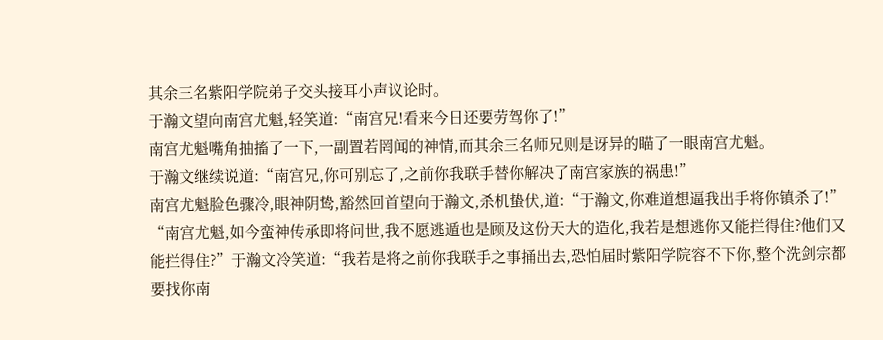其余三名紫阳学院弟子交头接耳小声议论时。
于瀚文望向南宫尤魁,轻笑道:“南宫兄!看来今日还要劳驾你了!”
南宫尤魁嘴角抽搐了一下,一副置若罔闻的神情,而其余三名师兄则是讶异的瞄了一眼南宫尤魁。
于瀚文继续说道:“南宫兄,你可别忘了,之前你我联手替你解决了南宫家族的祸患!”
南宫尤魁脸色骤冷,眼神阴鸷,豁然回首望向于瀚文,杀机蛰伏,道:“于瀚文,你难道想逼我出手将你镇杀了!”
“南宫尤魁,如今蛮神传承即将问世,我不愿逃遁也是顾及这份天大的造化,我若是想逃你又能拦得住?他们又能拦得住?”于瀚文冷笑道:“我若是将之前你我联手之事捅出去,恐怕届时紫阳学院容不下你,整个洗剑宗都要找你南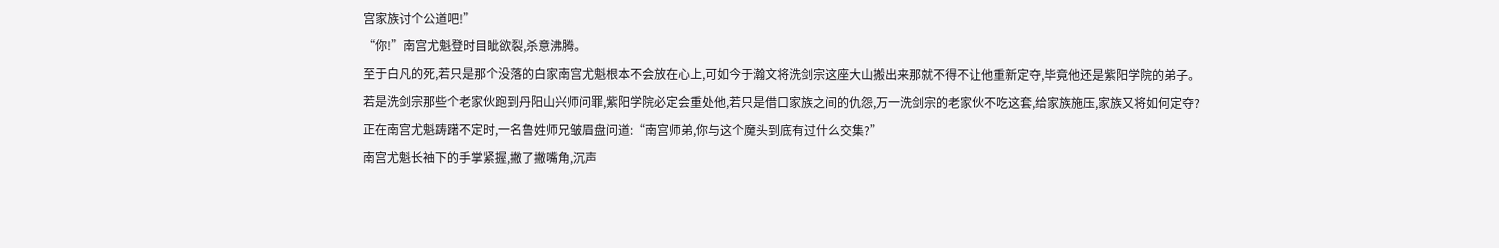宫家族讨个公道吧!”
“你!”南宫尤魁登时目眦欲裂,杀意沸腾。
至于白凡的死,若只是那个没落的白家南宫尤魁根本不会放在心上,可如今于瀚文将洗剑宗这座大山搬出来那就不得不让他重新定夺,毕竟他还是紫阳学院的弟子。
若是洗剑宗那些个老家伙跑到丹阳山兴师问罪,紫阳学院必定会重处他,若只是借口家族之间的仇怨,万一洗剑宗的老家伙不吃这套,给家族施压,家族又将如何定夺?
正在南宫尤魁踌躇不定时,一名鲁姓师兄皱眉盘问道:“南宫师弟,你与这个魔头到底有过什么交集?”
南宫尤魁长袖下的手掌紧握,撇了撇嘴角,沉声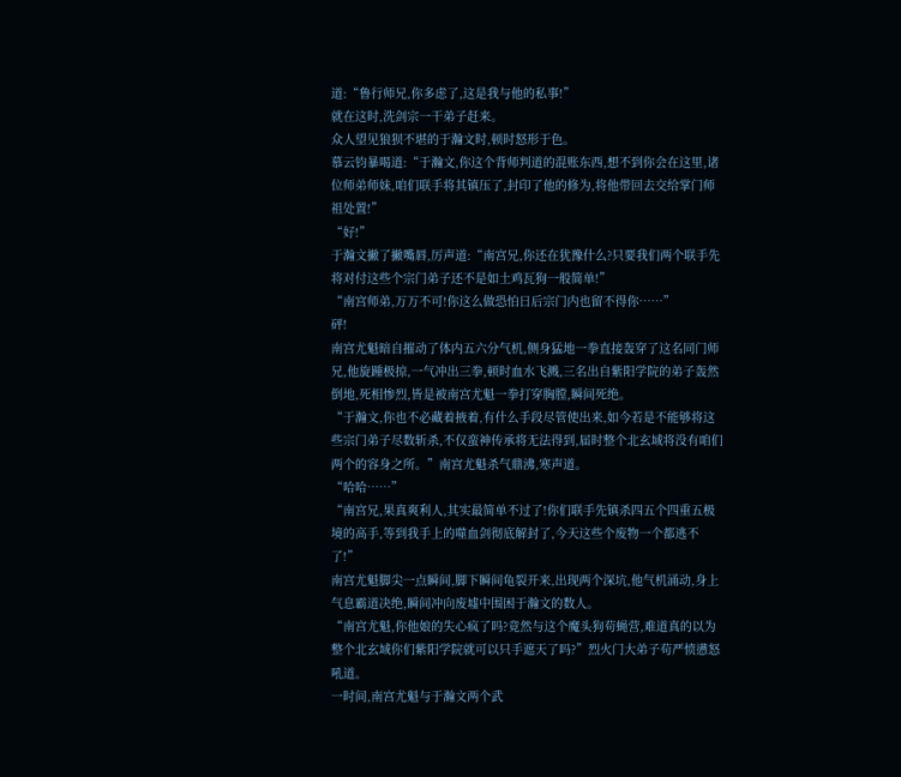道:“鲁行师兄,你多虑了,这是我与他的私事!”
就在这时,洗剑宗一干弟子赶来。
众人望见狼狈不堪的于瀚文时,顿时怒形于色。
慕云钧暴喝道:“于瀚文,你这个背师判道的混账东西,想不到你会在这里,诸位师弟师妹,咱们联手将其镇压了,封印了他的修为,将他带回去交给掌门师祖处置!”
“好!”
于瀚文撇了撇嘴唇,厉声道:“南宫兄,你还在犹豫什么?只要我们两个联手先将对付这些个宗门弟子还不是如土鸡瓦狗一般简单!”
“南宫师弟,万万不可!你这么做恐怕日后宗门内也留不得你……”
砰!
南宫尤魁暗自摧动了体内五六分气机,侧身猛地一拳直接轰穿了这名同门师兄,他旋踵极掠,一气冲出三拳,顿时血水飞溅,三名出自紫阳学院的弟子轰然倒地,死相惨烈,皆是被南宫尤魁一拳打穿胸膛,瞬间死绝。
“于瀚文,你也不必藏着掖着,有什么手段尽管使出来,如今若是不能够将这些宗门弟子尽数斩杀,不仅蛮神传承将无法得到,届时整个北玄域将没有咱们两个的容身之所。”南宫尤魁杀气鼎沸,寒声道。
“哈哈……”
“南宫兄,果真爽利人,其实最简单不过了!你们联手先镇杀四五个四重五极境的高手,等到我手上的噬血剑彻底解封了,今天这些个废物一个都逃不了!”
南宫尤魁脚尖一点瞬间,脚下瞬间龟裂开来,出现两个深坑,他气机涌动,身上气息霸道决绝,瞬间冲向废墟中围困于瀚文的数人。
“南宫尤魁,你他娘的失心疯了吗?竟然与这个魔头狗苟蝇营,难道真的以为整个北玄域你们紫阳学院就可以只手遮天了吗?”烈火门大弟子苟严愤懑怒吼道。
一时间,南宫尤魁与于瀚文两个武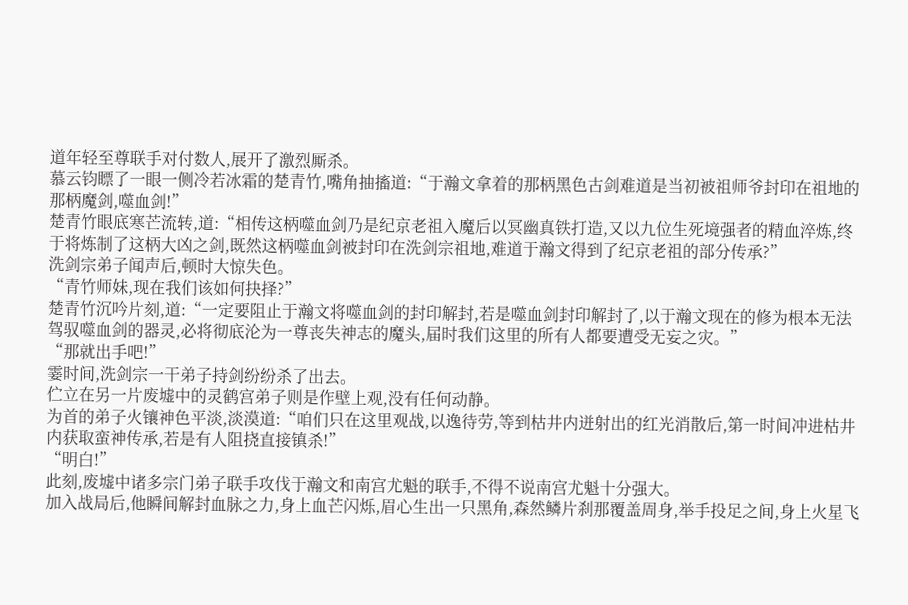道年轻至尊联手对付数人,展开了激烈厮杀。
慕云钧瞟了一眼一侧冷若冰霜的楚青竹,嘴角抽搐道:“于瀚文拿着的那柄黑色古剑难道是当初被祖师爷封印在祖地的那柄魔剑,噬血剑!”
楚青竹眼底寒芒流转,道:“相传这柄噬血剑乃是纪京老祖入魔后以冥幽真铁打造,又以九位生死境强者的精血淬炼,终于将炼制了这柄大凶之剑,既然这柄噬血剑被封印在洗剑宗祖地,难道于瀚文得到了纪京老祖的部分传承?”
洗剑宗弟子闻声后,顿时大惊失色。
“青竹师妹,现在我们该如何抉择?”
楚青竹沉吟片刻,道:“一定要阻止于瀚文将噬血剑的封印解封,若是噬血剑封印解封了,以于瀚文现在的修为根本无法驾驭噬血剑的器灵,必将彻底沦为一尊丧失神志的魔头,届时我们这里的所有人都要遭受无妄之灾。”
“那就出手吧!”
霎时间,洗剑宗一干弟子持剑纷纷杀了出去。
伫立在另一片废墟中的灵鹤宫弟子则是作壁上观,没有任何动静。
为首的弟子火镶神色平淡,淡漠道:“咱们只在这里观战,以逸待劳,等到枯井内迸射出的红光消散后,第一时间冲进枯井内获取蛮神传承,若是有人阻挠直接镇杀!”
“明白!”
此刻,废墟中诸多宗门弟子联手攻伐于瀚文和南宫尤魁的联手,不得不说南宫尤魁十分强大。
加入战局后,他瞬间解封血脉之力,身上血芒闪烁,眉心生出一只黑角,森然鳞片刹那覆盖周身,举手投足之间,身上火星飞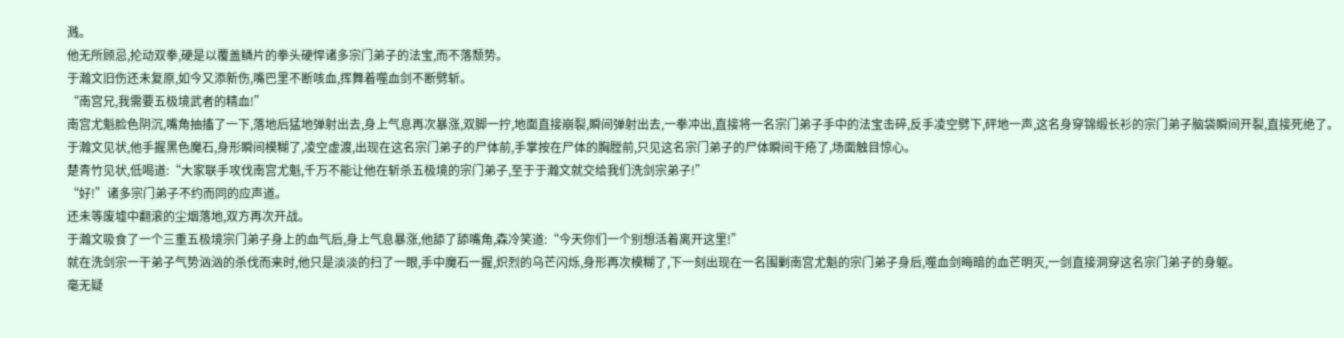溅。
他无所顾忌,抡动双拳,硬是以覆盖鳞片的拳头硬悍诸多宗门弟子的法宝,而不落颓势。
于瀚文旧伤还未复原,如今又添新伤,嘴巴里不断咳血,挥舞着噬血剑不断劈斩。
“南宫兄,我需要五极境武者的精血!”
南宫尤魁脸色阴沉,嘴角抽搐了一下,落地后猛地弹射出去,身上气息再次暴涨,双脚一拧,地面直接崩裂,瞬间弹射出去,一拳冲出,直接将一名宗门弟子手中的法宝击碎,反手凌空劈下,砰地一声,这名身穿锦缎长衫的宗门弟子脑袋瞬间开裂,直接死绝了。
于瀚文见状,他手握黑色魔石,身形瞬间模糊了,凌空虚渡,出现在这名宗门弟子的尸体前,手掌按在尸体的胸膛前,只见这名宗门弟子的尸体瞬间干疮了,场面触目惊心。
楚青竹见状,低喝道:“大家联手攻伐南宫尤魁,千万不能让他在斩杀五极境的宗门弟子,至于于瀚文就交给我们洗剑宗弟子!”
“好!”诸多宗门弟子不约而同的应声道。
还未等废墟中翻滚的尘烟落地,双方再次开战。
于瀚文吸食了一个三重五极境宗门弟子身上的血气后,身上气息暴涨,他舔了舔嘴角,森冷笑道:“今天你们一个别想活着离开这里!”
就在洗剑宗一干弟子气势汹汹的杀伐而来时,他只是淡淡的扫了一眼,手中魔石一握,炽烈的乌芒闪烁,身形再次模糊了,下一刻出现在一名围剿南宫尤魁的宗门弟子身后,噬血剑晦暗的血芒明灭,一剑直接洞穿这名宗门弟子的身躯。
毫无疑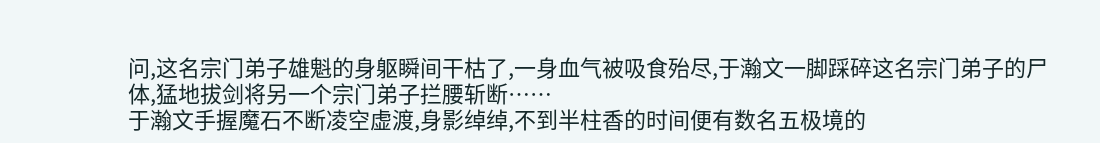问,这名宗门弟子雄魁的身躯瞬间干枯了,一身血气被吸食殆尽,于瀚文一脚踩碎这名宗门弟子的尸体,猛地拔剑将另一个宗门弟子拦腰斩断……
于瀚文手握魔石不断凌空虚渡,身影绰绰,不到半柱香的时间便有数名五极境的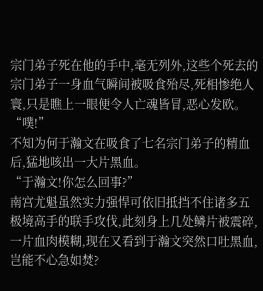宗门弟子死在他的手中,毫无列外,这些个死去的宗门弟子一身血气瞬间被吸食殆尽,死相惨绝人寰,只是瞧上一眼便令人亡魂皆冒,恶心发欧。
“噗!”
不知为何于瀚文在吸食了七名宗门弟子的精血后,猛地咳出一大片黑血。
“于瀚文!你怎么回事?”
南宫尤魁虽然实力强悍可依旧抵挡不住诸多五极境高手的联手攻伐,此刻身上几处鳞片被震碎,一片血肉模糊,现在又看到于瀚文突然口吐黑血,岂能不心急如焚?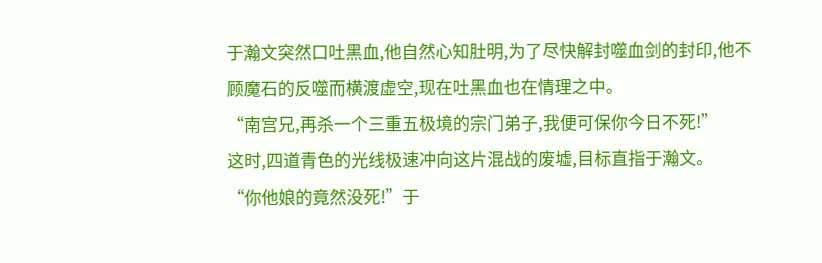于瀚文突然口吐黑血,他自然心知肚明,为了尽快解封噬血剑的封印,他不顾魔石的反噬而横渡虚空,现在吐黑血也在情理之中。
“南宫兄,再杀一个三重五极境的宗门弟子,我便可保你今日不死!”
这时,四道青色的光线极速冲向这片混战的废墟,目标直指于瀚文。
“你他娘的竟然没死!”于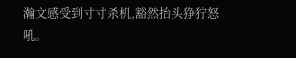瀚文感受到寸寸杀机,豁然抬头狰狞怒吼。